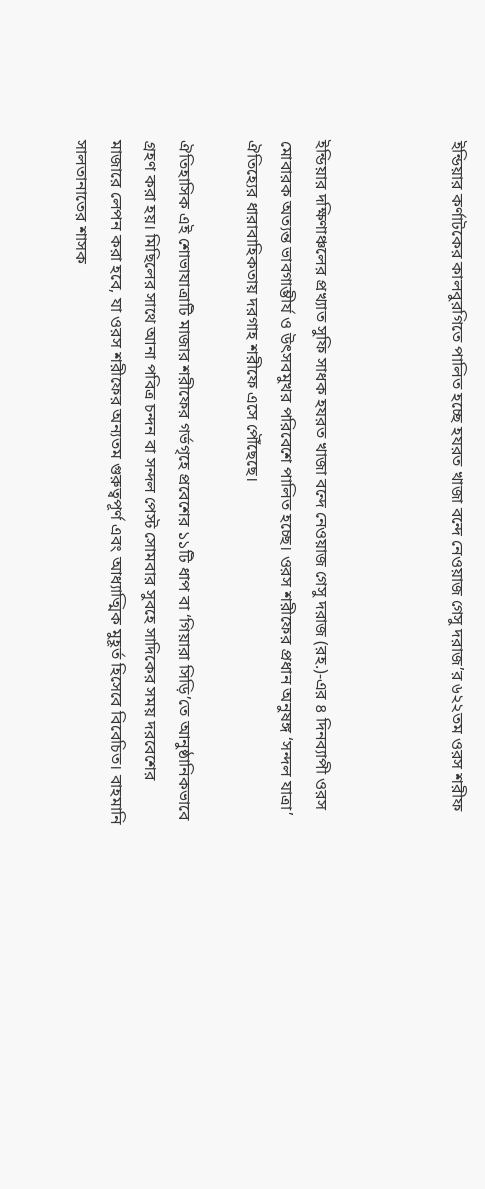ইন্ডিয়ার কর্ণাটকের কালবুরগিতে পালিত হচ্ছে হযরত খাজা বন্দে নেওয়াজ গেসু দরাজ’র ৬২২তম ওরস শরীফ



ইন্ডিয়ার দক্ষিণাঞ্চলের প্রখ্যাত সুফি সাধক হযরত খাজা বন্দে নেওয়াজ গেসু দরাজ (রহ.)-এর ৪ দিনব্যাপী ওরস মোবারক অত্যন্ত ভাবগাম্ভীর্য ও উৎসবমুখর পরিবেশে পালিত হচ্ছে। ওরস শরীফের প্রধান অনুষঙ্গ ‘সন্দল যাত্রা’ ঐতিহ্যের ধারাবাহিকতায় দরগাহ শরীফে এসে পৌঁছেছে।

ঐতিহাসিক এই শোভাযাত্রাটি মাজার শরীফের গর্ভগৃহে প্রবেশের ১১টি ধাপ বা ‘গিয়ারা সিড়ি’তে আনুষ্ঠানিকভাবে গ্রহণ করা হয়। মিছিলের সাথে আনা পবিত্র চন্দন বা সন্দল পেস্ট সোমবার সুবহে সাদিকের সময় দরবেশের মাজারে লেপন করা হবে, যা ওরস শরীফের অন্যতম গুরুত্বপূর্ণ এবং আধ্যাত্মিক মুহূর্ত হিসেবে বিবেচিত। বাহমানি সালতানাতের শাসক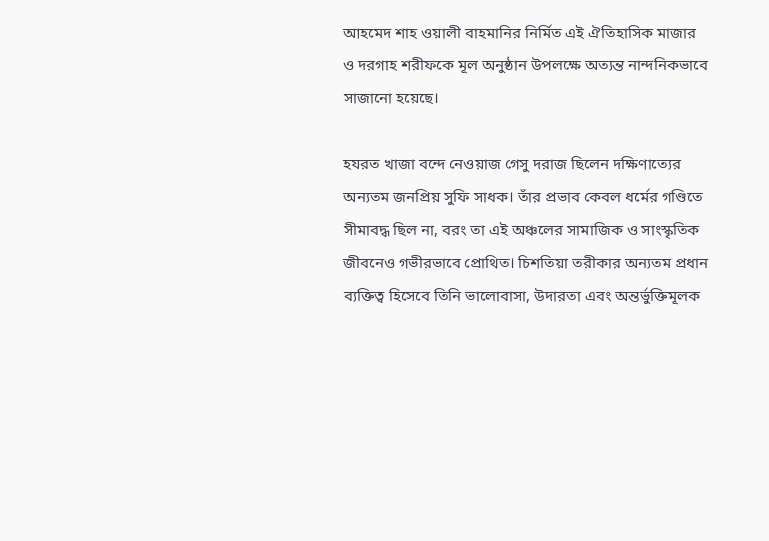আহমেদ শাহ ওয়ালী বাহমানির নির্মিত এই ঐতিহাসিক মাজার ও দরগাহ শরীফকে মূল অনুষ্ঠান উপলক্ষে অত্যন্ত নান্দনিকভাবে সাজানো হয়েছে।

হযরত খাজা বন্দে নেওয়াজ গেসু দরাজ ছিলেন দক্ষিণাত্যের অন্যতম জনপ্রিয় সুফি সাধক। তাঁর প্রভাব কেবল ধর্মের গণ্ডিতে সীমাবদ্ধ ছিল না, বরং তা এই অঞ্চলের সামাজিক ও সাংস্কৃতিক জীবনেও গভীরভাবে প্রোথিত। চিশতিয়া তরীকার অন্যতম প্রধান ব্যক্তিত্ব হিসেবে তিনি ভালোবাসা, উদারতা এবং অন্তর্ভুক্তিমূলক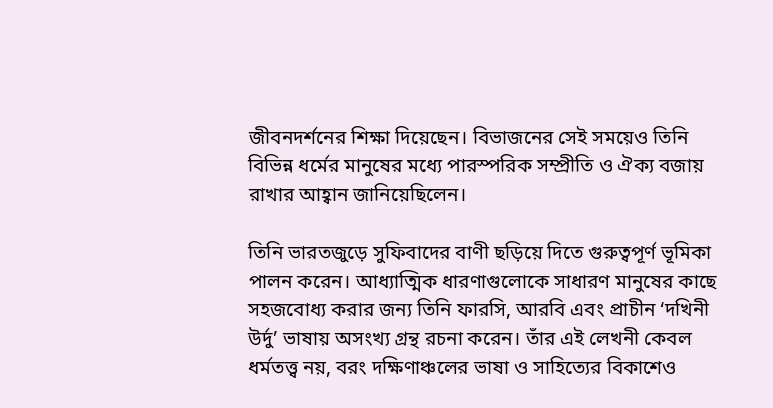জীবনদর্শনের শিক্ষা দিয়েছেন। বিভাজনের সেই সময়েও তিনি বিভিন্ন ধর্মের মানুষের মধ্যে পারস্পরিক সম্প্রীতি ও ঐক্য বজায় রাখার আহ্বান জানিয়েছিলেন।

তিনি ভারতজুড়ে সুফিবাদের বাণী ছড়িয়ে দিতে গুরুত্বপূর্ণ ভূমিকা পালন করেন। আধ্যাত্মিক ধারণাগুলোকে সাধারণ মানুষের কাছে সহজবোধ্য করার জন্য তিনি ফারসি, আরবি এবং প্রাচীন ‘দখিনী উর্দু’ ভাষায় অসংখ্য গ্রন্থ রচনা করেন। তাঁর এই লেখনী কেবল ধর্মতত্ত্ব নয়, বরং দক্ষিণাঞ্চলের ভাষা ও সাহিত্যের বিকাশেও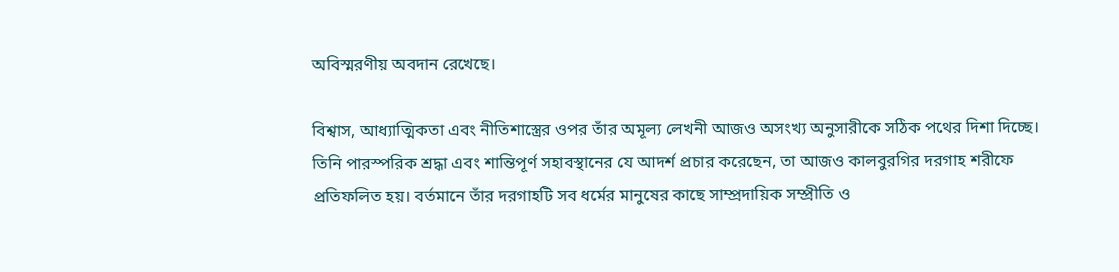অবিস্মরণীয় অবদান রেখেছে।

বিশ্বাস, আধ্যাত্মিকতা এবং নীতিশাস্ত্রের ওপর তাঁর অমূল্য লেখনী আজও অসংখ্য অনুসারীকে সঠিক পথের দিশা দিচ্ছে। তিনি পারস্পরিক শ্রদ্ধা এবং শান্তিপূর্ণ সহাবস্থানের যে আদর্শ প্রচার করেছেন, তা আজও কালবুরগির দরগাহ শরীফে প্রতিফলিত হয়। বর্তমানে তাঁর দরগাহটি সব ধর্মের মানুষের কাছে সাম্প্রদায়িক সম্প্রীতি ও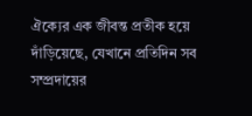ঐক্যের এক জীবন্ত প্রতীক হয়ে দাঁড়িয়েছে, যেখানে প্রতিদিন সব সম্প্রদায়ের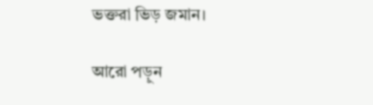ভক্তরা ভিড় জমান।

আরো পড়ুন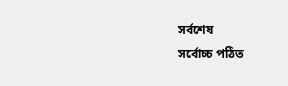সর্বশেষ
সর্বোচ্চ পঠিত